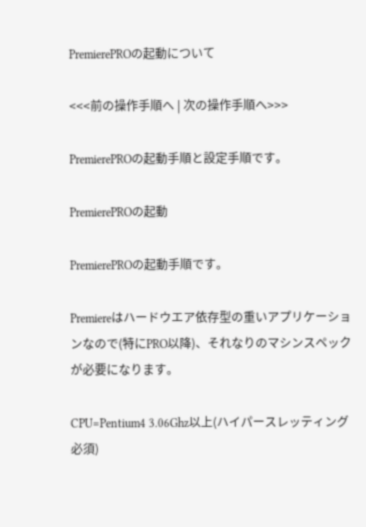PremierePROの起動について

<<<前の操作手順へ | 次の操作手順へ>>>

PremierePROの起動手順と設定手順です。

PremierePROの起動

PremierePROの起動手順です。

Premiereはハードウエア依存型の重いアプリケーションなので(特にPRO以降)、それなりのマシンスペックが必要になります。

CPU=Pentium4 3.06Ghz以上(ハイパースレッティング必須)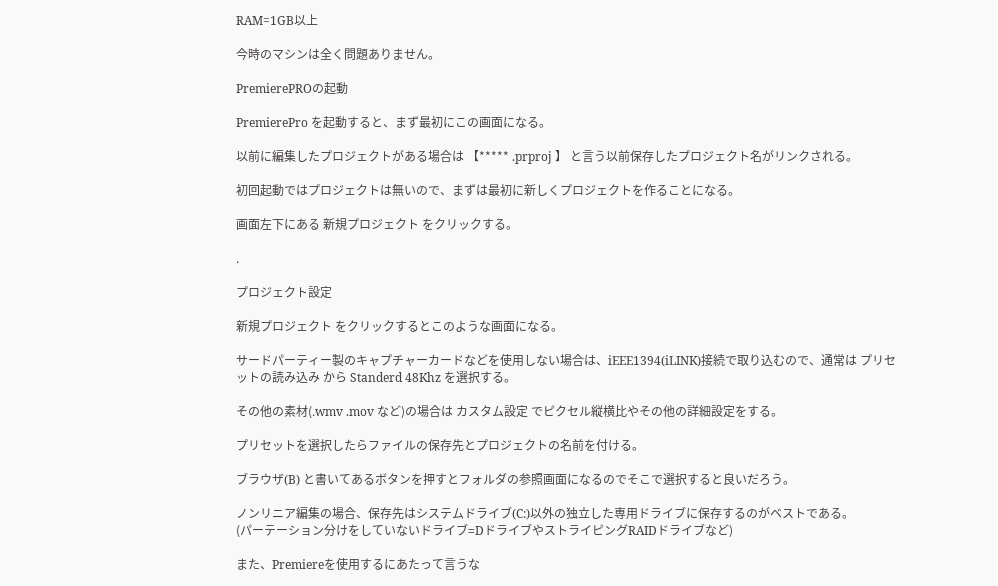RAM=1GB以上

今時のマシンは全く問題ありません。

PremierePROの起動

PremierePro を起動すると、まず最初にこの画面になる。

以前に編集したプロジェクトがある場合は 【***** .prproj 】 と言う以前保存したプロジェクト名がリンクされる。

初回起動ではプロジェクトは無いので、まずは最初に新しくプロジェクトを作ることになる。

画面左下にある 新規プロジェクト をクリックする。

.

プロジェクト設定

新規プロジェクト をクリックするとこのような画面になる。

サードパーティー製のキャプチャーカードなどを使用しない場合は、iEEE1394(iLINK)接続で取り込むので、通常は プリセットの読み込み から Standerd 48Khz を選択する。

その他の素材(.wmv .mov など)の場合は カスタム設定 でピクセル縦横比やその他の詳細設定をする。

プリセットを選択したらファイルの保存先とプロジェクトの名前を付ける。

ブラウザ(B) と書いてあるボタンを押すとフォルダの参照画面になるのでそこで選択すると良いだろう。

ノンリニア編集の場合、保存先はシステムドライブ(C:)以外の独立した専用ドライブに保存するのがベストである。
(パーテーション分けをしていないドライブ=DドライブやストライピングRAIDドライブなど)

また、Premiereを使用するにあたって言うな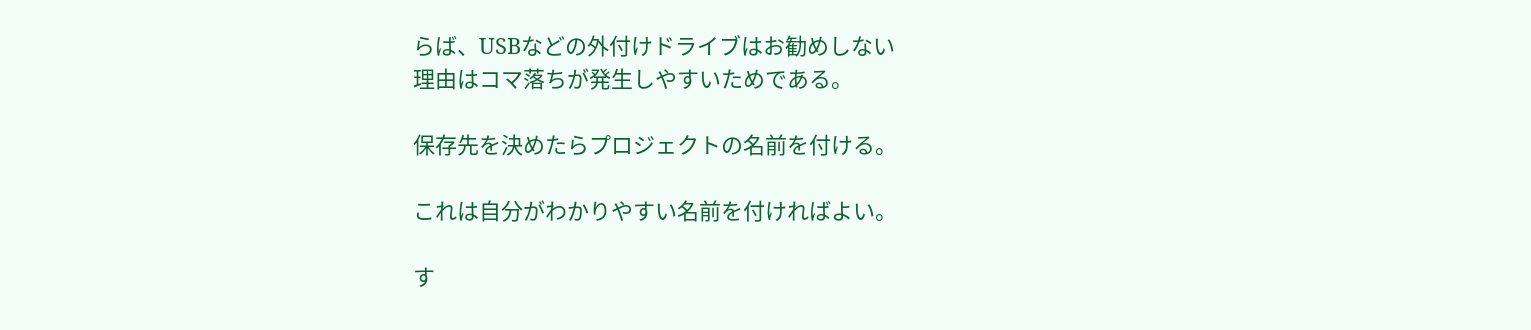らば、USBなどの外付けドライブはお勧めしない
理由はコマ落ちが発生しやすいためである。

保存先を決めたらプロジェクトの名前を付ける。

これは自分がわかりやすい名前を付ければよい。

す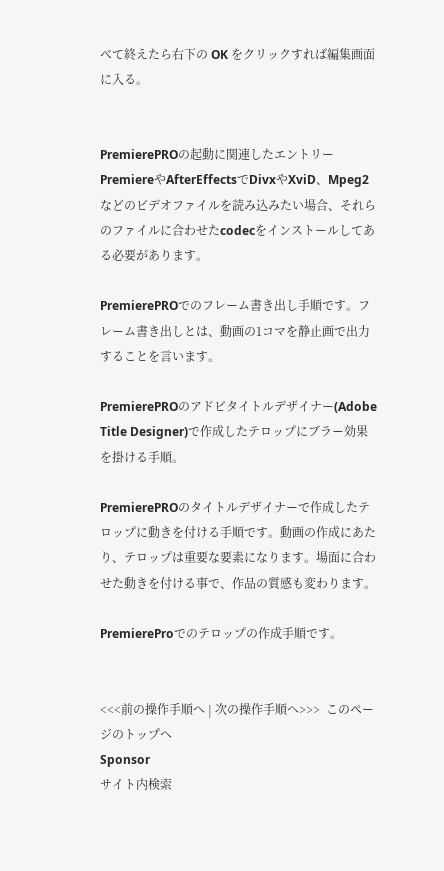べて終えたら右下の OK をクリックすれば編集画面に入る。


PremierePROの起動に関連したエントリー
PremiereやAfterEffectsでDivxやXviD、Mpeg2などのビデオファイルを読み込みたい場合、それらのファイルに合わせたcodecをインストールしてある必要があります。

PremierePROでのフレーム書き出し手順です。フレーム書き出しとは、動画の1コマを静止画で出力することを言います。

PremierePROのアドビタイトルデザイナー(Adobe Title Designer)で作成したテロップにブラー効果を掛ける手順。

PremierePROのタイトルデザイナーで作成したテロップに動きを付ける手順です。動画の作成にあたり、テロップは重要な要素になります。場面に合わせた動きを付ける事で、作品の質感も変わります。

PremiereProでのテロップの作成手順です。


<<<前の操作手順へ | 次の操作手順へ>>>  このページのトップへ
Sponsor
サイト内検索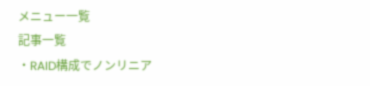メニュー一覧
記事一覧
・RAID構成でノンリニア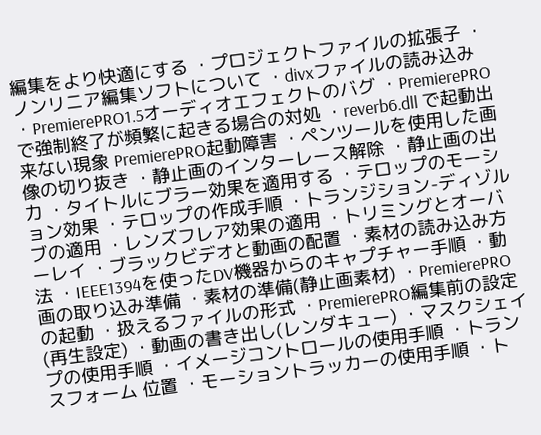編集をより快適にする ・プロジェクトファイルの拡張子 ・ノンリニア編集ソフトについて ・divxファイルの読み込み ・PremierePRO1.5オーディオエフェクトのバグ ・PremierePROで強制終了が頻繁に起きる場合の対処 ・reverb6.dll で起動出来ない現象 PremierePRO起動障害 ・ペンツールを使用した画像の切り抜き ・静止画のインターレース解除 ・静止画の出力 ・タイトルにブラー効果を適用する ・テロップのモーション効果 ・テロップの作成手順 ・トランジション-ディゾルブの適用 ・レンズフレア効果の適用 ・トリミングとオーバーレイ ・ブラックビデオと動画の配置 ・素材の読み込み方法 ・IEEE1394を使ったDV機器からのキャプチャー手順 ・動画の取り込み準備 ・素材の準備(静止画素材) ・PremierePROの起動 ・扱えるファイルの形式 ・PremierePRO編集前の設定(再生設定) ・動画の書き出し(レンダキュー) ・マスクシェイプの使用手順 ・イメージコントロールの使用手順 ・トランスフォーム 位置 ・モーショントラッカーの使用手順 ・ト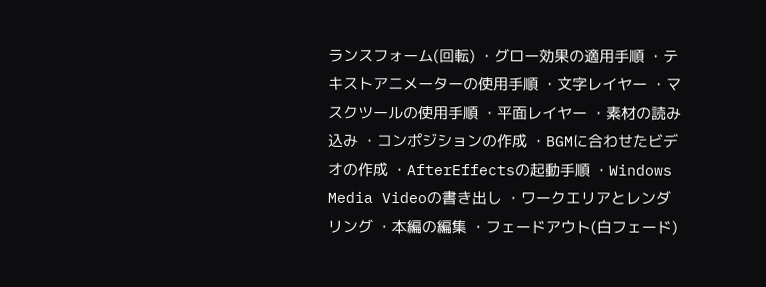ランスフォーム(回転) ・グロー効果の適用手順 ・テキストアニメーターの使用手順 ・文字レイヤー ・マスクツールの使用手順 ・平面レイヤー ・素材の読み込み ・コンポジションの作成 ・BGMに合わせたビデオの作成 ・AfterEffectsの起動手順 ・Windows Media Videoの書き出し ・ワークエリアとレンダリング ・本編の編集 ・フェードアウト(白フェード)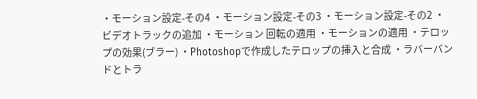・モーション設定-その4 ・モーション設定-その3 ・モーション設定-その2 ・ビデオトラックの追加 ・モーション 回転の適用 ・モーションの適用 ・テロップの効果(ブラー) ・Photoshopで作成したテロップの挿入と合成 ・ラバーバンドとトラ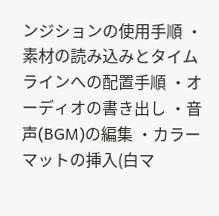ンジションの使用手順 ・素材の読み込みとタイムラインへの配置手順 ・オーディオの書き出し ・音声(BGM)の編集 ・カラーマットの挿入(白マ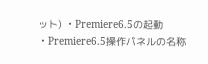ット) ・Premiere6.5の起動 ・Premiere6.5操作パネルの名称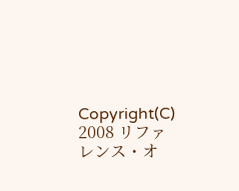Copyright(C) 2008 リファレンス・オ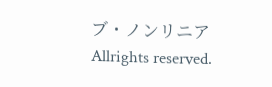ブ・ノンリニア Allrights reserved.